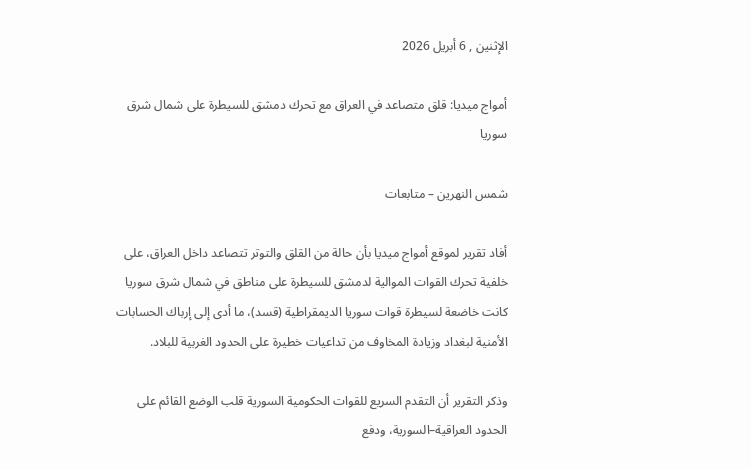الإثنين , 6 أبريل 2026

أمواج ميديا: قلق متصاعد في العراق مع تحرك دمشق للسيطرة على شمال شرق سوريا

شمس النهرين – متابعات

أفاد تقرير لموقع أمواج ميديا بأن حالة من القلق والتوتر تتصاعد داخل العراق، على خلفية تحرك القوات الموالية لدمشق للسيطرة على مناطق في شمال شرق سوريا كانت خاضعة لسيطرة قوات سوريا الديمقراطية (قسد)، ما أدى إلى إرباك الحسابات الأمنية لبغداد وزيادة المخاوف من تداعيات خطيرة على الحدود الغربية للبلاد.

وذكر التقرير أن التقدم السريع للقوات الحكومية السورية قلب الوضع القائم على الحدود العراقية–السورية، ودفع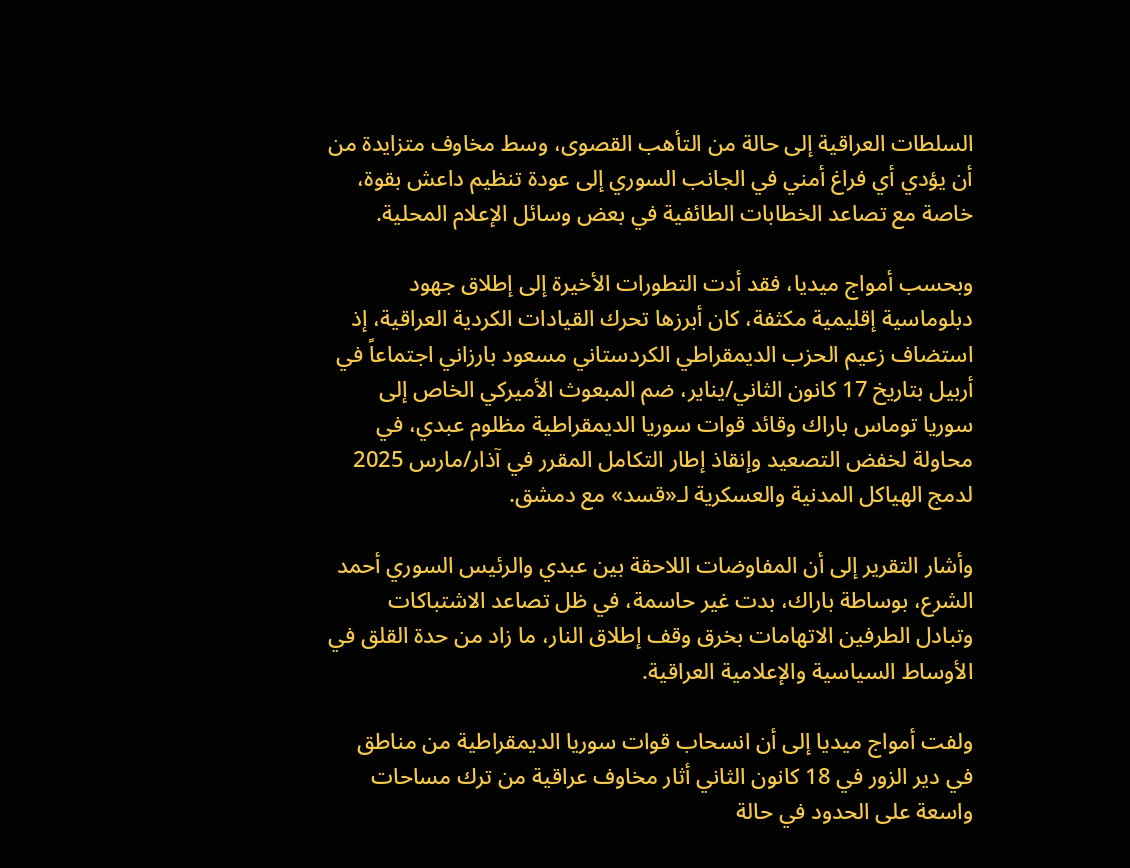السلطات العراقية إلى حالة من التأهب القصوى، وسط مخاوف متزايدة من أن يؤدي أي فراغ أمني في الجانب السوري إلى عودة تنظيم داعش بقوة، خاصة مع تصاعد الخطابات الطائفية في بعض وسائل الإعلام المحلية.

وبحسب أمواج ميديا، فقد أدت التطورات الأخيرة إلى إطلاق جهود دبلوماسية إقليمية مكثفة، كان أبرزها تحرك القيادات الكردية العراقية، إذ استضاف زعيم الحزب الديمقراطي الكردستاني مسعود بارزاني اجتماعاً في أربيل بتاريخ 17 كانون الثاني/يناير، ضم المبعوث الأميركي الخاص إلى سوريا توماس باراك وقائد قوات سوريا الديمقراطية مظلوم عبدي، في محاولة لخفض التصعيد وإنقاذ إطار التكامل المقرر في آذار/مارس 2025 لدمج الهياكل المدنية والعسكرية لـ«قسد» مع دمشق.

وأشار التقرير إلى أن المفاوضات اللاحقة بين عبدي والرئيس السوري أحمد الشرع، بوساطة باراك، بدت غير حاسمة، في ظل تصاعد الاشتباكات وتبادل الطرفين الاتهامات بخرق وقف إطلاق النار، ما زاد من حدة القلق في الأوساط السياسية والإعلامية العراقية.

ولفت أمواج ميديا إلى أن انسحاب قوات سوريا الديمقراطية من مناطق في دير الزور في 18 كانون الثاني أثار مخاوف عراقية من ترك مساحات واسعة على الحدود في حالة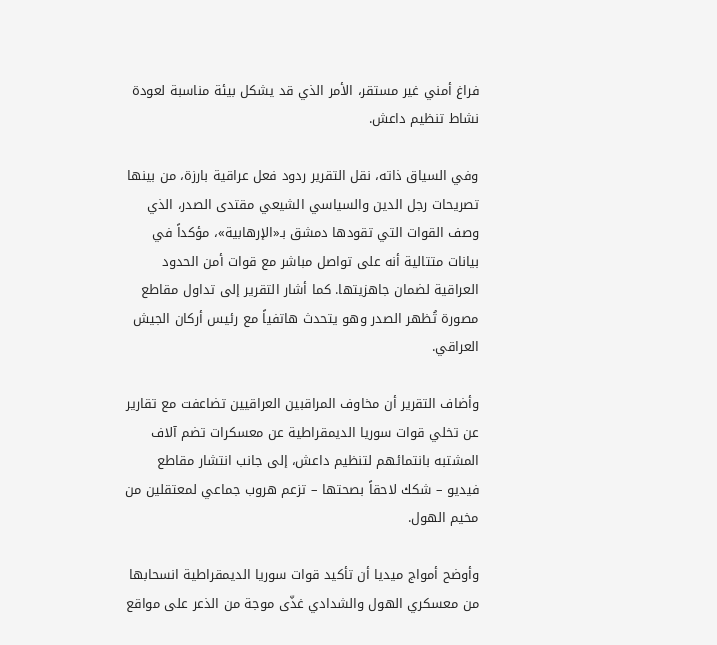فراغ أمني غير مستقر، الأمر الذي قد يشكل بيئة مناسبة لعودة نشاط تنظيم داعش.

وفي السياق ذاته، نقل التقرير ردود فعل عراقية بارزة، من بينها تصريحات رجل الدين والسياسي الشيعي مقتدى الصدر، الذي وصف القوات التي تقودها دمشق بـ«الإرهابية»، مؤكداً في بيانات متتالية أنه على تواصل مباشر مع قوات أمن الحدود العراقية لضمان جاهزيتها. كما أشار التقرير إلى تداول مقاطع مصورة تُظهر الصدر وهو يتحدث هاتفياً مع رئيس أركان الجيش العراقي.

وأضاف التقرير أن مخاوف المراقبين العراقيين تضاعفت مع تقارير عن تخلي قوات سوريا الديمقراطية عن معسكرات تضم آلاف المشتبه بانتمائهم لتنظيم داعش، إلى جانب انتشار مقاطع فيديو – شكك لاحقاً بصحتها – تزعم هروب جماعي لمعتقلين من مخيم الهول.

وأوضح أمواج ميديا أن تأكيد قوات سوريا الديمقراطية انسحابها من معسكري الهول والشدادي غذّى موجة من الذعر على مواقع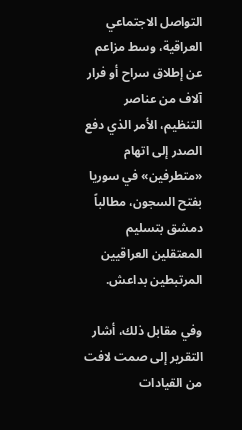التواصل الاجتماعي العراقية، وسط مزاعم عن إطلاق سراح أو فرار آلاف من عناصر التنظيم، الأمر الذي دفع الصدر إلى اتهام «متطرفين» في سوريا بفتح السجون، مطالباً دمشق بتسليم المعتقلين العراقيين المرتبطين بداعش.

وفي مقابل ذلك، أشار التقرير إلى صمت لافت من القيادات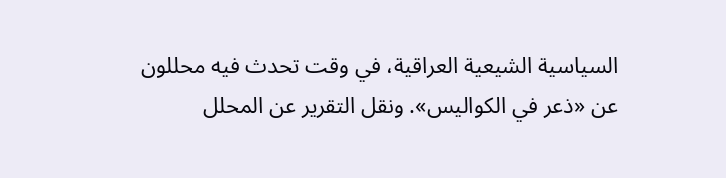السياسية الشيعية العراقية، في وقت تحدث فيه محللون عن «ذعر في الكواليس». ونقل التقرير عن المحلل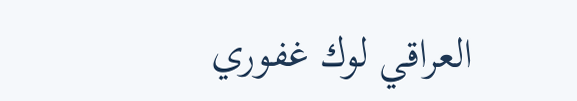العراقي لوك غفوري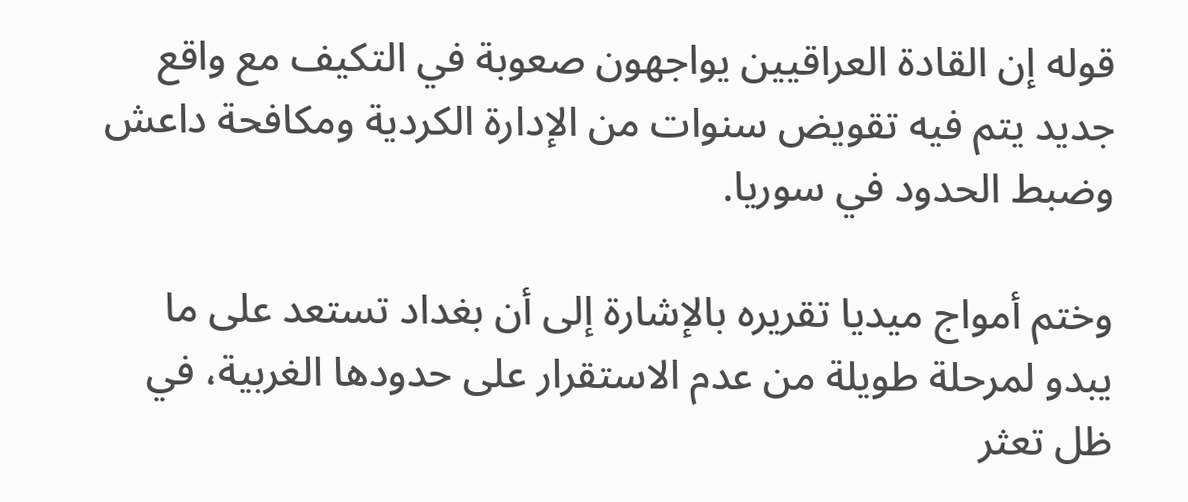قوله إن القادة العراقيين يواجهون صعوبة في التكيف مع واقع جديد يتم فيه تقويض سنوات من الإدارة الكردية ومكافحة داعش وضبط الحدود في سوريا.

وختم أمواج ميديا تقريره بالإشارة إلى أن بغداد تستعد على ما يبدو لمرحلة طويلة من عدم الاستقرار على حدودها الغربية، في ظل تعثر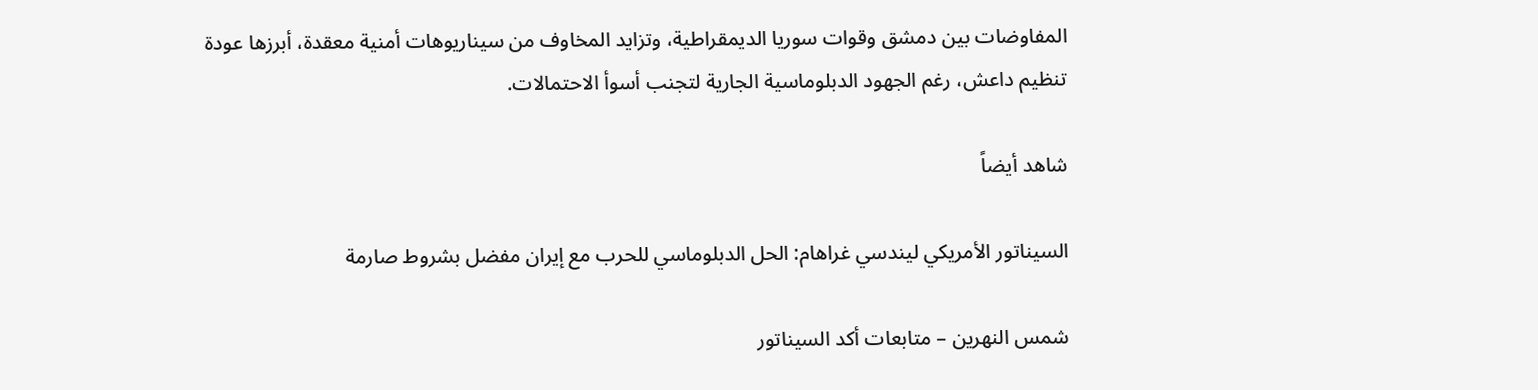المفاوضات بين دمشق وقوات سوريا الديمقراطية، وتزايد المخاوف من سيناريوهات أمنية معقدة، أبرزها عودة تنظيم داعش، رغم الجهود الدبلوماسية الجارية لتجنب أسوأ الاحتمالات.

شاهد أيضاً

السيناتور الأمريكي ليندسي غراهام: الحل الدبلوماسي للحرب مع إيران مفضل بشروط صارمة

شمس النهرين – متابعات أكد السيناتور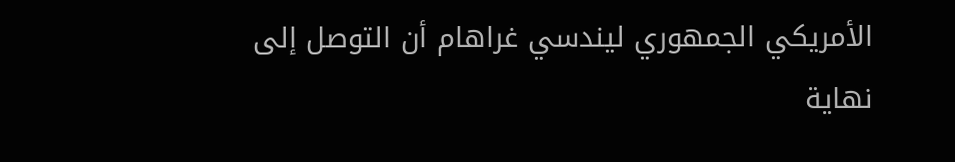الأمريكي الجمهوري ليندسي غراهام أن التوصل إلى نهاية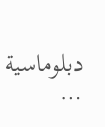دبلوماسية …